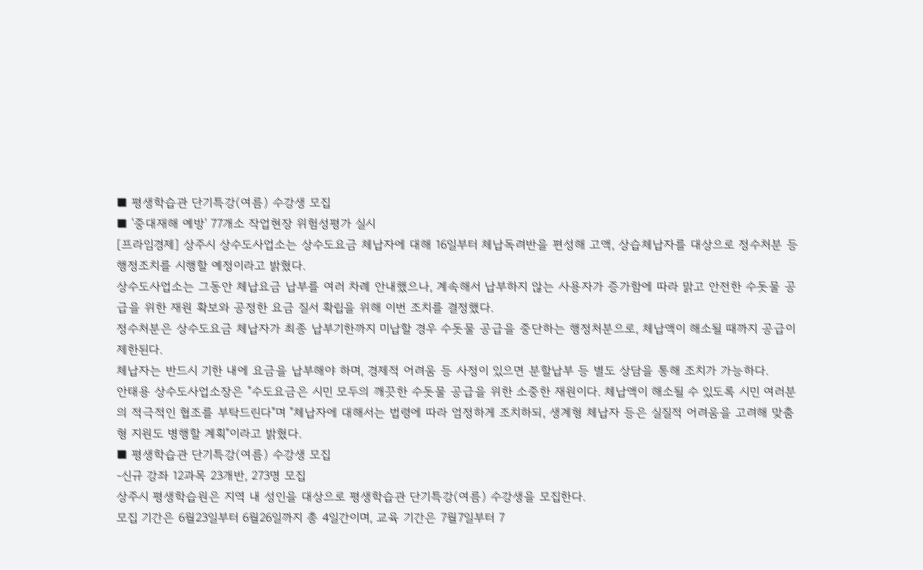■ 평생학습관 단기특강(여름) 수강생 모집
■ '중대재해 예방' 77개소 작업현장 위험성평가 실시
[프라임경제] 상주시 상수도사업소는 상수도요금 체납자에 대해 16일부터 체납독려반을 편성해 고액, 상습체납자를 대상으로 정수처분 등 행정조치를 시행할 예정이라고 밝혔다.
상수도사업소는 그동안 체납요금 납부를 여러 차례 안내했으나, 계속해서 납부하지 않는 사용자가 증가함에 따라 맑고 안전한 수돗물 공급을 위한 재원 확보와 공정한 요금 질서 확립을 위해 이번 조치를 결정했다.
정수처분은 상수도요금 체납자가 최종 납부기한까지 미납할 경우 수돗물 공급을 중단하는 행정처분으로, 체납액이 해소될 때까지 공급이 제한된다.
체납자는 반드시 기한 내에 요금을 납부해야 하며, 경제적 어려움 등 사정이 있으면 분할납부 등 별도 상담을 통해 조치가 가능하다.
안태용 상수도사업소장은 "수도요금은 시민 모두의 깨끗한 수돗물 공급을 위한 소중한 재원이다. 체납액이 해소될 수 있도록 시민 여러분의 적극적인 협조를 부탁드린다"며 "체납자에 대해서는 법령에 따라 엄정하게 조치하되, 생계형 체납자 등은 실질적 어려움을 고려해 맞춤형 지원도 병행할 계획"이라고 밝혔다.
■ 평생학습관 단기특강(여름) 수강생 모집
-신규 강좌 12과목 23개반, 273명 모집
상주시 평생학습원은 지역 내 성인을 대상으로 평생학습관 단기특강(여름) 수강생을 모집한다.
모집 기간은 6월23일부터 6월26일까지 총 4일간이며, 교육 기간은 7월7일부터 7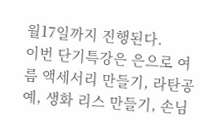월17일까지 진행된다.
이번 단기특강은 은으로 여름 액세서리 만들기, 라탄공예, 생화 리스 만들기, 손님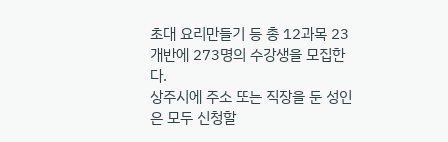초대 요리만들기 등 총 12과목 23개반에 273명의 수강생을 모집한다.
상주시에 주소 또는 직장을 둔 성인은 모두 신청할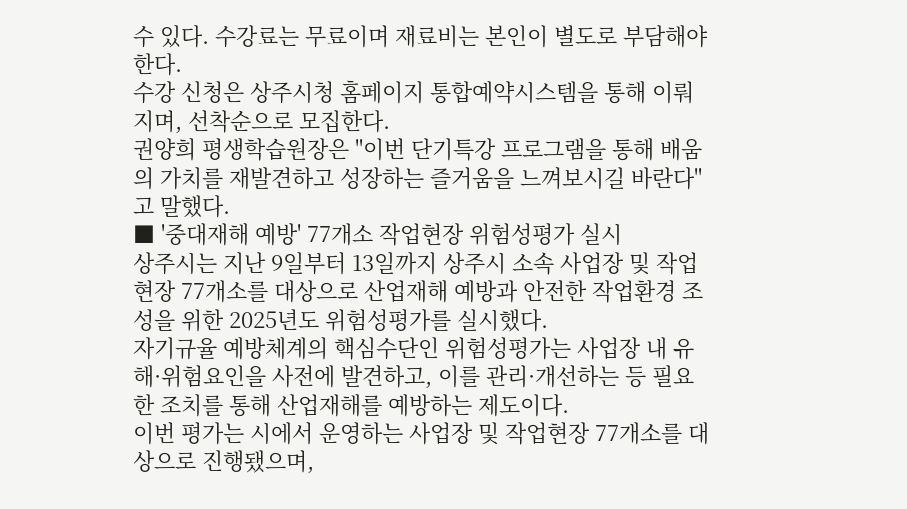수 있다. 수강료는 무료이며 재료비는 본인이 별도로 부담해야 한다.
수강 신청은 상주시청 홈페이지 통합예약시스템을 통해 이뤄지며, 선착순으로 모집한다.
권양희 평생학습원장은 "이번 단기특강 프로그램을 통해 배움의 가치를 재발견하고 성장하는 즐거움을 느껴보시길 바란다"고 말했다.
■ '중대재해 예방' 77개소 작업현장 위험성평가 실시
상주시는 지난 9일부터 13일까지 상주시 소속 사업장 및 작업현장 77개소를 대상으로 산업재해 예방과 안전한 작업환경 조성을 위한 2025년도 위험성평가를 실시했다.
자기규율 예방체계의 핵심수단인 위험성평가는 사업장 내 유해·위험요인을 사전에 발견하고, 이를 관리·개선하는 등 필요한 조치를 통해 산업재해를 예방하는 제도이다.
이번 평가는 시에서 운영하는 사업장 및 작업현장 77개소를 대상으로 진행됐으며,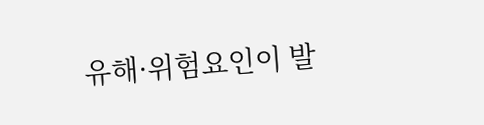유해·위험요인이 발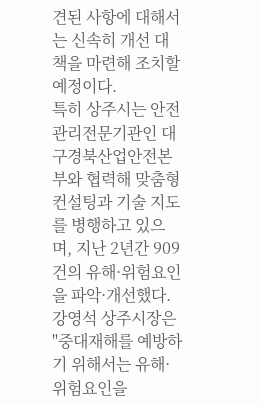견된 사항에 대해서는 신속히 개선 대책을 마련해 조치할 예정이다.
특히 상주시는 안전관리전문기관인 대구경북산업안전본부와 협력해 맞춤형 컨설팅과 기술 지도를 병행하고 있으며, 지난 2년간 909건의 유해·위험요인을 파악·개선했다.
강영석 상주시장은 "중대재해를 예방하기 위해서는 유해·위험요인을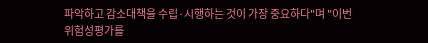파악하고 감소대책을 수립·시행하는 것이 가장 중요하다"며 "이번 위험성평가를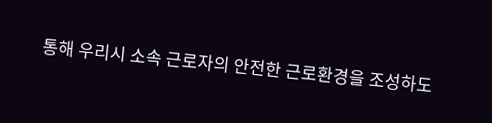통해 우리시 소속 근로자의 안전한 근로환경을 조성하도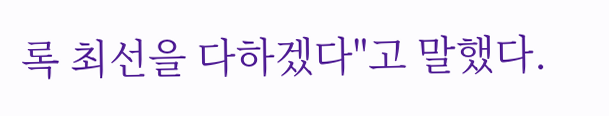록 최선을 다하겠다"고 말했다.